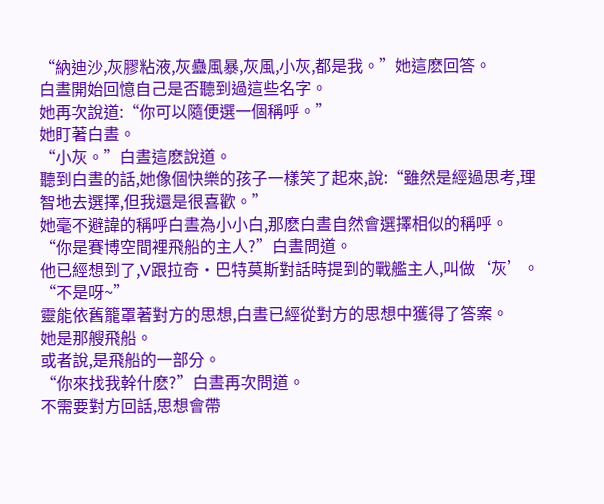“納迪沙,灰膠粘液,灰蠱風暴,灰風,小灰,都是我。”她這麽回答。
白晝開始回憶自己是否聽到過這些名字。
她再次說道:“你可以隨便選一個稱呼。”
她盯著白晝。
“小灰。”白晝這麽說道。
聽到白晝的話,她像個快樂的孩子一樣笑了起來,說:“雖然是經過思考,理智地去選擇,但我還是很喜歡。”
她毫不避諱的稱呼白晝為小小白,那麽白晝自然會選擇相似的稱呼。
“你是賽博空間裡飛船的主人?”白晝問道。
他已經想到了,V跟拉奇·巴特莫斯對話時提到的戰艦主人,叫做‘灰’。
“不是呀~”
靈能依舊籠罩著對方的思想,白晝已經從對方的思想中獲得了答案。
她是那艘飛船。
或者說,是飛船的一部分。
“你來找我幹什麽?”白晝再次問道。
不需要對方回話,思想會帶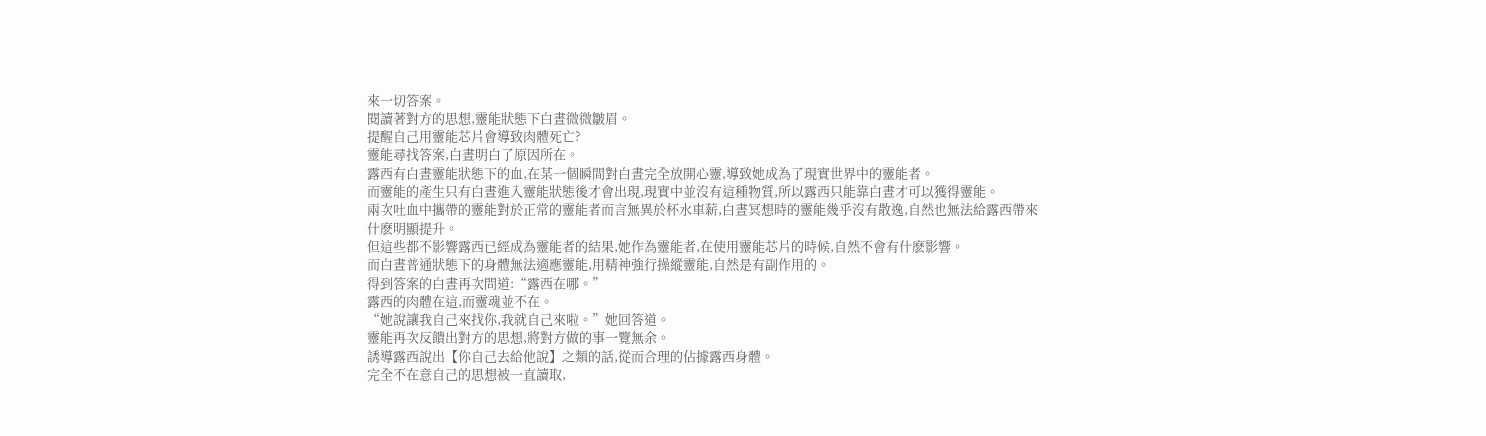來一切答案。
閱讀著對方的思想,靈能狀態下白晝微微皺眉。
提醒自己用靈能芯片會導致肉體死亡?
靈能尋找答案,白晝明白了原因所在。
露西有白晝靈能狀態下的血,在某一個瞬間對白晝完全放開心靈,導致她成為了現實世界中的靈能者。
而靈能的產生只有白晝進入靈能狀態後才會出現,現實中並沒有這種物質,所以露西只能靠白晝才可以獲得靈能。
兩次吐血中攜帶的靈能對於正常的靈能者而言無異於杯水車薪,白晝冥想時的靈能幾乎沒有散逸,自然也無法給露西帶來什麽明顯提升。
但這些都不影響露西已經成為靈能者的結果,她作為靈能者,在使用靈能芯片的時候,自然不會有什麽影響。
而白晝普通狀態下的身體無法適應靈能,用精神強行操縱靈能,自然是有副作用的。
得到答案的白晝再次問道:“露西在哪。”
露西的肉體在這,而靈魂並不在。
“她說讓我自己來找你,我就自己來啦。”她回答道。
靈能再次反饋出對方的思想,將對方做的事一覽無余。
誘導露西說出【你自己去給他說】之類的話,從而合理的佔據露西身體。
完全不在意自己的思想被一直讀取,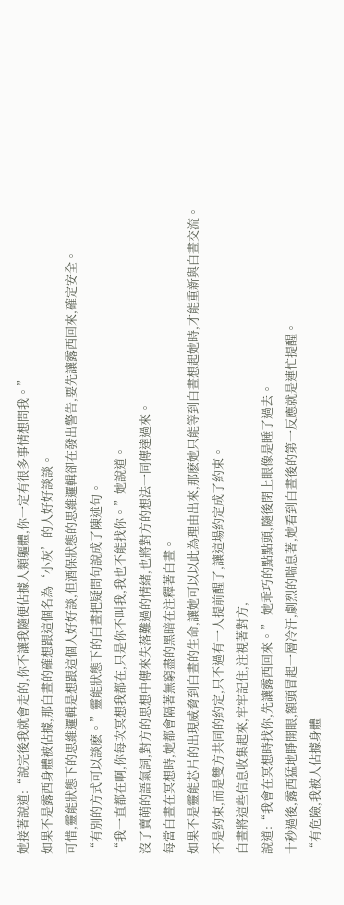她接著說道:“說完後我就會走的,你不讓我隨便佔據人類軀體,你一定有很多事情想問我。”
如果不是露西身體被佔據,那白晝的確想跟這個名為‘小灰’的人好好談談。
可惜,靈能狀態下的思維邏輯是想跟這個人好好談,但酒保狀態的思維邏輯卻在發出警告,要先讓露西回來,確定安全。
“有別的方式可以談麽。”靈能狀態下的白晝把疑問句說成了陳述句。
“我一直都在啊,你每次冥想我都在,只是你不叫我,我也不能找你。”她說道。
沒了賣萌的語氣詞,對方的思想中傳來失落難過的情緒,也將對方的想法一同傳達過來。
每當白晝在冥想時,她都會隔著無窮盡的黑暗在注釋著白晝。
如果不是靈能芯片的出現威脅到白晝的生命,讓她可以以此為理由出來,那麽她只能等到白晝想起她時,才能重新與白晝交流。
不是約束,而是雙方共同的約定,只不過有一人提前醒了,讓這場約定成了約束。
白晝將這些信息收集起來,牢牢記住,注視著對方,
說道:“我會在冥想時找你,先讓露西回來。” 她乖巧的點點頭,隨後閉上眼像是睡了過去。
十秒過後,露西猛地睜開眼,額頭冒起一層冷汗,劇烈的喘息著,她看到白晝後的第一反應就是連忙提醒。
“有危險,我被人佔據身體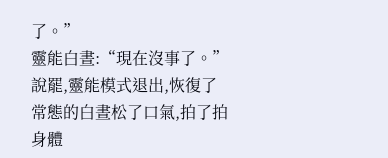了。”
靈能白晝:“現在沒事了。”
說罷,靈能模式退出,恢復了常態的白晝松了口氣,拍了拍身體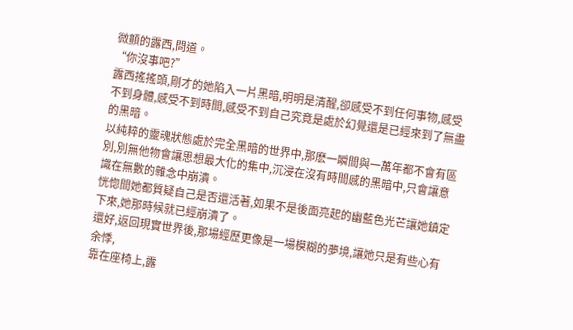微顫的露西,問道。
“你沒事吧?”
露西搖搖頭,剛才的她陷入一片黑暗,明明是清醒,卻感受不到任何事物,感受不到身體,感受不到時間,感受不到自己究竟是處於幻覺還是已經來到了無盡的黑暗。
以純粹的靈魂狀態處於完全黑暗的世界中,那麽一瞬間與一萬年都不會有區別,別無他物會讓思想最大化的集中,沉浸在沒有時間感的黑暗中,只會讓意識在無數的雜念中崩潰。
恍惚間她都質疑自己是否還活著,如果不是後面亮起的幽藍色光芒讓她鎮定下來,她那時候就已經崩潰了。
還好,返回現實世界後,那場經歷更像是一場模糊的夢境,讓她只是有些心有余悸,
靠在座椅上,露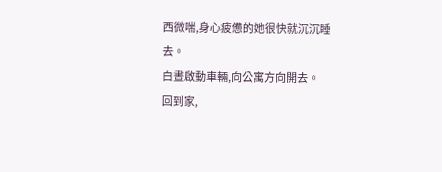西微喘,身心疲憊的她很快就沉沉睡去。
白晝啟動車輛,向公寓方向開去。
回到家,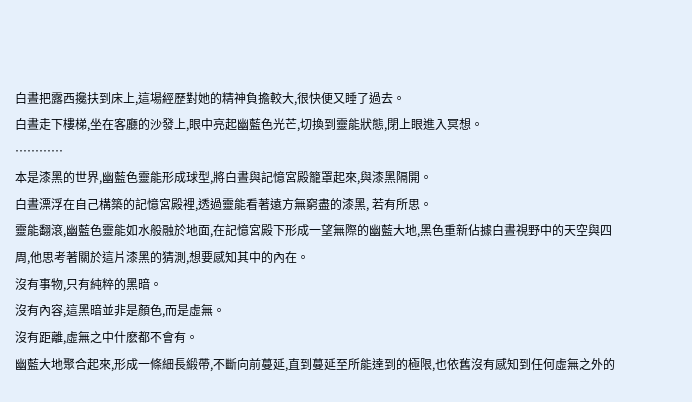白晝把露西攙扶到床上,這場經歷對她的精神負擔較大,很快便又睡了過去。
白晝走下樓梯,坐在客廳的沙發上,眼中亮起幽藍色光芒,切換到靈能狀態,閉上眼進入冥想。
…………
本是漆黑的世界,幽藍色靈能形成球型,將白晝與記憶宮殿籠罩起來,與漆黑隔開。
白晝漂浮在自己構築的記憶宮殿裡,透過靈能看著遠方無窮盡的漆黑, 若有所思。
靈能翻滾,幽藍色靈能如水般融於地面,在記憶宮殿下形成一望無際的幽藍大地,黑色重新佔據白晝視野中的天空與四周,他思考著關於這片漆黑的猜測,想要感知其中的內在。
沒有事物,只有純粹的黑暗。
沒有內容,這黑暗並非是顏色,而是虛無。
沒有距離,虛無之中什麽都不會有。
幽藍大地聚合起來,形成一條細長緞帶,不斷向前蔓延,直到蔓延至所能達到的極限,也依舊沒有感知到任何虛無之外的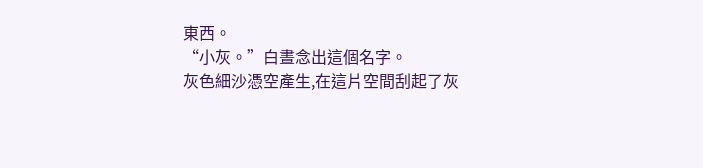東西。
“小灰。”白晝念出這個名字。
灰色細沙憑空產生,在這片空間刮起了灰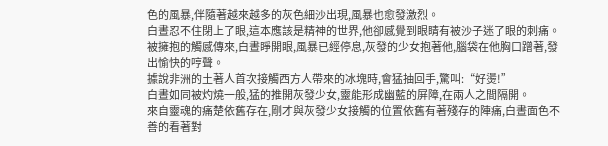色的風暴,伴隨著越來越多的灰色細沙出現,風暴也愈發激烈。
白晝忍不住閉上了眼,這本應該是精神的世界,他卻感覺到眼睛有被沙子迷了眼的刺痛。
被擁抱的觸感傳來,白晝睜開眼,風暴已經停息,灰發的少女抱著他,腦袋在他胸口蹭著,發出愉快的哼聲。
據說非洲的土著人首次接觸西方人帶來的冰塊時,會猛抽回手,驚叫:“好燙!”
白晝如同被灼燒一般,猛的推開灰發少女,靈能形成幽藍的屏障,在兩人之間隔開。
來自靈魂的痛楚依舊存在,剛才與灰發少女接觸的位置依舊有著殘存的陣痛,白晝面色不善的看著對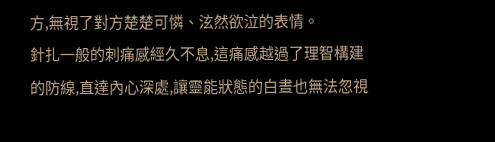方,無視了對方楚楚可憐、泫然欲泣的表情。
針扎一般的刺痛感經久不息,這痛感越過了理智構建的防線,直達內心深處,讓靈能狀態的白晝也無法忽視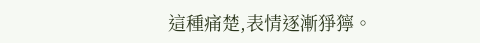這種痛楚,表情逐漸猙獰。